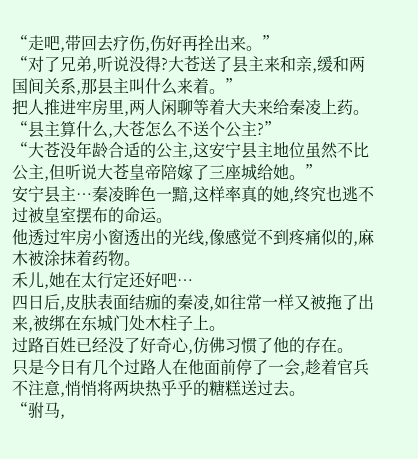“走吧,带回去疗伤,伤好再拴出来。”
“对了兄弟,听说没得?大苍送了县主来和亲,缓和两国间关系,那县主叫什么来着。”
把人推进牢房里,两人闲聊等着大夫来给秦凌上药。
“县主算什么,大苍怎么不送个公主?”
“大苍没年龄合适的公主,这安宁县主地位虽然不比公主,但听说大苍皇帝陪嫁了三座城给她。”
安宁县主…秦凌眸色一黯,这样率真的她,终究也逃不过被皇室摆布的命运。
他透过牢房小窗透出的光线,像感觉不到疼痛似的,麻木被涂抹着药物。
禾儿,她在太行定还好吧…
四日后,皮肤表面结痂的秦凌,如往常一样又被拖了出来,被绑在东城门处木柱子上。
过路百姓已经没了好奇心,仿佛习惯了他的存在。
只是今日有几个过路人在他面前停了一会,趁着官兵不注意,悄悄将两块热乎乎的糖糕送过去。
“驸马,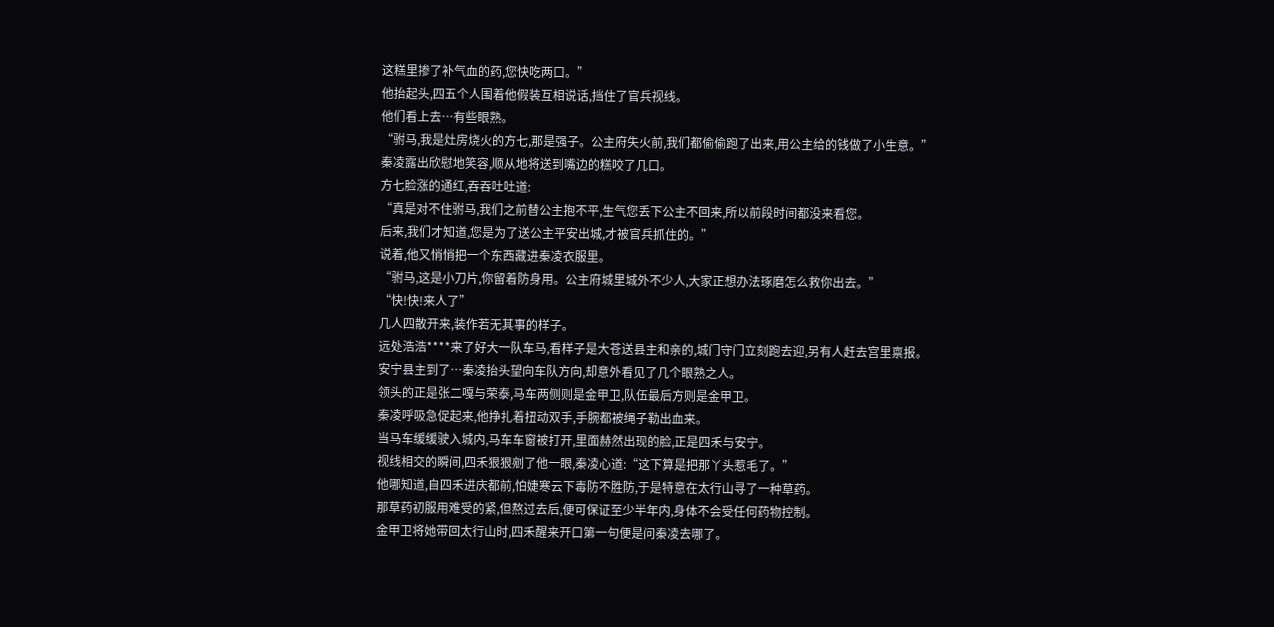这糕里掺了补气血的药,您快吃两口。”
他抬起头,四五个人围着他假装互相说话,挡住了官兵视线。
他们看上去…有些眼熟。
“驸马,我是灶房烧火的方七,那是强子。公主府失火前,我们都偷偷跑了出来,用公主给的钱做了小生意。”
秦凌露出欣慰地笑容,顺从地将送到嘴边的糕咬了几口。
方七脸涨的通红,吞吞吐吐道:
“真是对不住驸马,我们之前替公主抱不平,生气您丢下公主不回来,所以前段时间都没来看您。
后来,我们才知道,您是为了送公主平安出城,才被官兵抓住的。”
说着,他又悄悄把一个东西藏进秦凌衣服里。
“驸马,这是小刀片,你留着防身用。公主府城里城外不少人,大家正想办法琢磨怎么救你出去。”
“快!快!来人了”
几人四散开来,装作若无其事的样子。
远处浩浩****来了好大一队车马,看样子是大苍送县主和亲的,城门守门立刻跑去迎,另有人赶去宫里禀报。
安宁县主到了…秦凌抬头望向车队方向,却意外看见了几个眼熟之人。
领头的正是张二嘎与荣泰,马车两侧则是金甲卫,队伍最后方则是金甲卫。
秦凌呼吸急促起来,他挣扎着扭动双手,手腕都被绳子勒出血来。
当马车缓缓驶入城内,马车车窗被打开,里面赫然出现的脸,正是四禾与安宁。
视线相交的瞬间,四禾狠狠剜了他一眼,秦凌心道:“这下算是把那丫头惹毛了。”
他哪知道,自四禾进庆都前,怕婕寒云下毒防不胜防,于是特意在太行山寻了一种草药。
那草药初服用难受的紧,但熬过去后,便可保证至少半年内,身体不会受任何药物控制。
金甲卫将她带回太行山时,四禾醒来开口第一句便是问秦凌去哪了。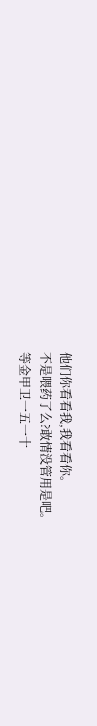他们你看看我,我看看你。
不是喂药了么?敢情没管用是吧。
等金甲卫一五一十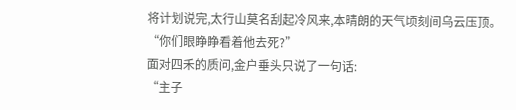将计划说完,太行山莫名刮起冷风来,本晴朗的天气顷刻间乌云压顶。
“你们眼睁睁看着他去死?”
面对四禾的质问,金户垂头只说了一句话:
“主子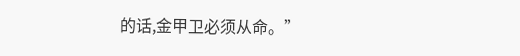的话,金甲卫必须从命。”